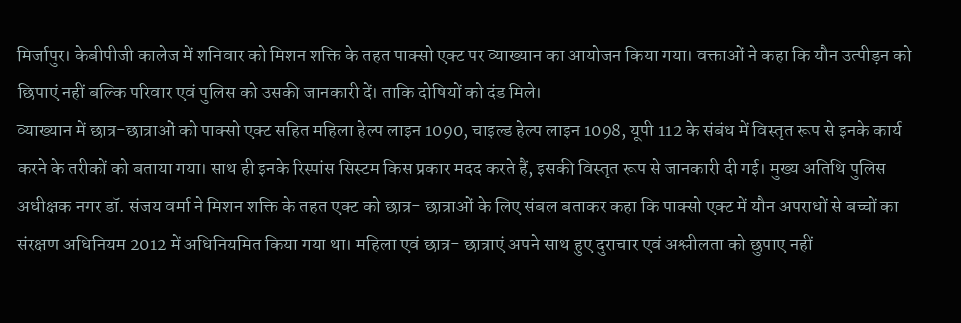मिर्जापुर। केबीपीजी कालेज में शनिवार को मिशन शक्ति के तहत पाक्सो एक्ट पर व्याख्यान का आयोजन किया गया। वक्ताओं ने कहा कि यौन उत्पीड़न को छिपाएं नहीं बल्कि परिवार एवं पुलिस को उसकी जानकारी दें। ताकि दोषियों को दंड मिले।
व्याख्यान में छात्र-छात्राओं को पाक्सो एक्ट सहित महिला हेल्प लाइन 1090, चाइल्ड हेल्प लाइन 1098, यूपी 112 के संबंध में विस्तृत रूप से इनके कार्य करने के तरीकों को बताया गया। साथ ही इनके रिस्पांस सिस्टम किस प्रकार मदद करते हैं, इसकी विस्तृत रूप से जानकारी दी गई। मुख्य अतिथि पुलिस अधीक्षक नगर डॉ. संजय वर्मा ने मिशन शक्ति के तहत एक्ट को छात्र- छात्राओं के लिए संबल बताकर कहा कि पाक्सो एक्ट में यौन अपराधों से बच्चों का संरक्षण अधिनियम 2012 में अधिनियमित किया गया था। महिला एवं छात्र- छात्राएं अपने साथ हुए दुराचार एवं अश्लीलता को छुपाए नहीं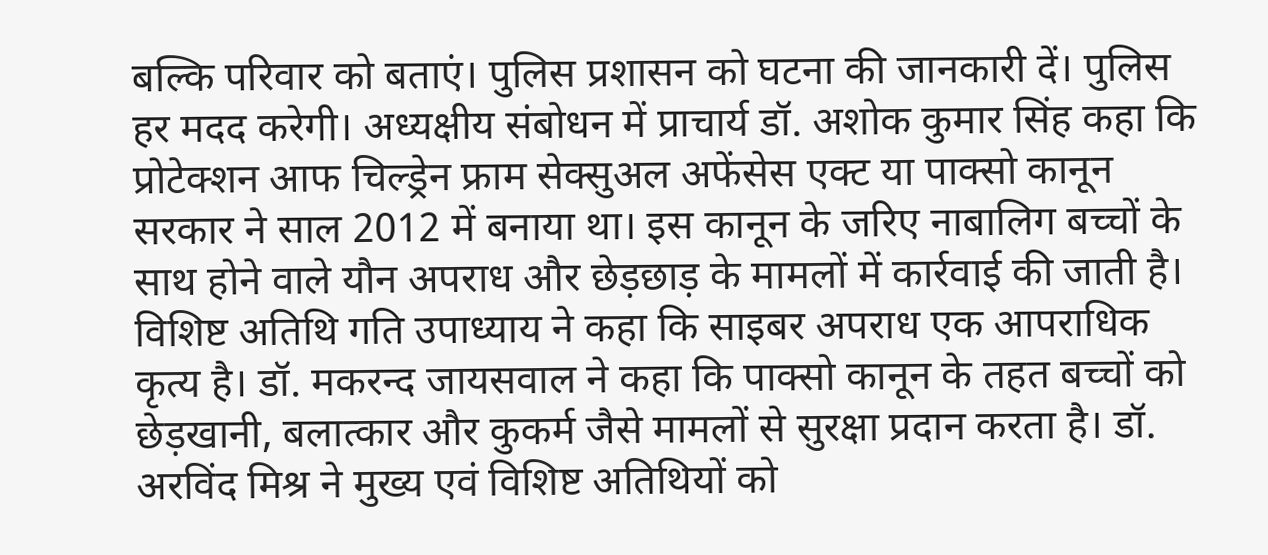बल्कि परिवार को बताएं। पुलिस प्रशासन को घटना की जानकारी दें। पुलिस हर मदद करेगी। अध्यक्षीय संबोधन में प्राचार्य डॉ. अशोक कुमार सिंह कहा कि प्रोटेक्शन आफ चिल्ड्रेन फ्राम सेक्सुअल अफेंसेस एक्ट या पाक्सो कानून सरकार ने साल 2012 में बनाया था। इस कानून के जरिए नाबालिग बच्चों के साथ होने वाले यौन अपराध और छेड़छाड़ के मामलों में कार्रवाई की जाती है। विशिष्ट अतिथि गति उपाध्याय ने कहा कि साइबर अपराध एक आपराधिक कृत्य है। डॉ. मकरन्द जायसवाल ने कहा कि पाक्सो कानून के तहत बच्चों को छेड़खानी, बलात्कार और कुकर्म जैसे मामलों से सुरक्षा प्रदान करता है। डॉ. अरविंद मिश्र ने मुख्य एवं विशिष्ट अतिथियों को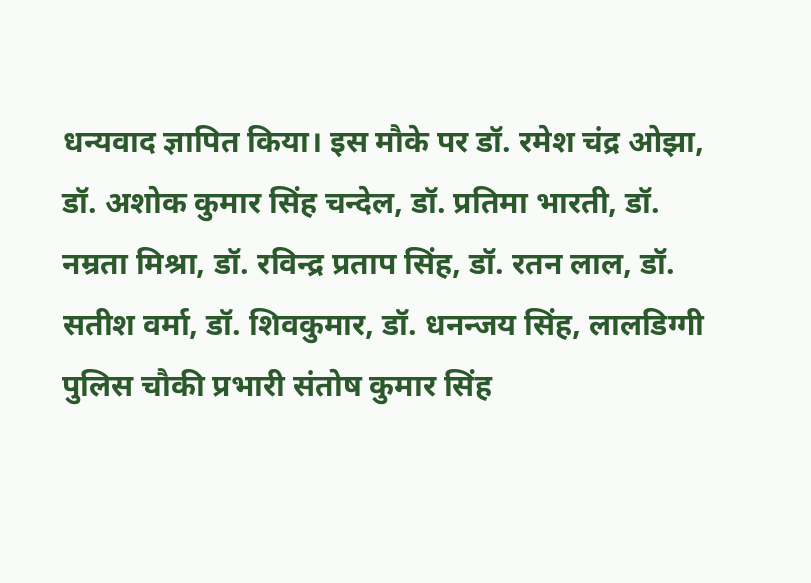धन्यवाद ज्ञापित किया। इस मौके पर डॉ. रमेश चंद्र ओझा, डॉ. अशोक कुमार सिंह चन्देल, डॉ. प्रतिमा भारती, डॉ. नम्रता मिश्रा, डॉ. रविन्द्र प्रताप सिंह, डॉ. रतन लाल, डॉ. सतीश वर्मा, डॉ. शिवकुमार, डॉ. धनन्जय सिंह, लालडिग्गी पुलिस चौकी प्रभारी संतोष कुमार सिंह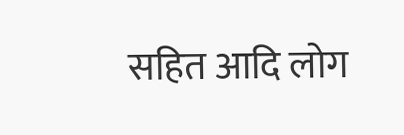सहित आदि लोग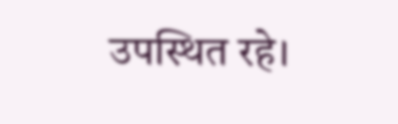उपस्थित रहे।